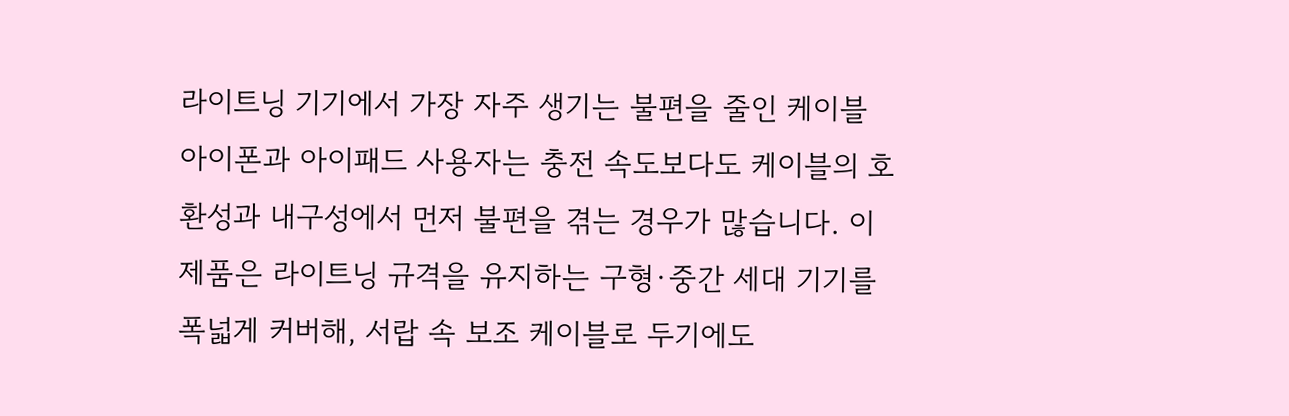라이트닝 기기에서 가장 자주 생기는 불편을 줄인 케이블
아이폰과 아이패드 사용자는 충전 속도보다도 케이블의 호환성과 내구성에서 먼저 불편을 겪는 경우가 많습니다. 이 제품은 라이트닝 규격을 유지하는 구형·중간 세대 기기를 폭넓게 커버해, 서랍 속 보조 케이블로 두기에도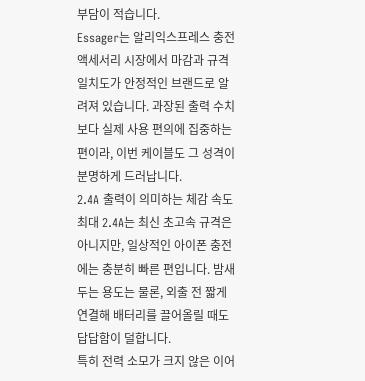부담이 적습니다.
Essager는 알리익스프레스 충전 액세서리 시장에서 마감과 규격 일치도가 안정적인 브랜드로 알려져 있습니다. 과장된 출력 수치보다 실제 사용 편의에 집중하는 편이라, 이번 케이블도 그 성격이 분명하게 드러납니다.
2.4A 출력이 의미하는 체감 속도
최대 2.4A는 최신 초고속 규격은 아니지만, 일상적인 아이폰 충전에는 충분히 빠른 편입니다. 밤새 두는 용도는 물론, 외출 전 짧게 연결해 배터리를 끌어올릴 때도 답답함이 덜합니다.
특히 전력 소모가 크지 않은 이어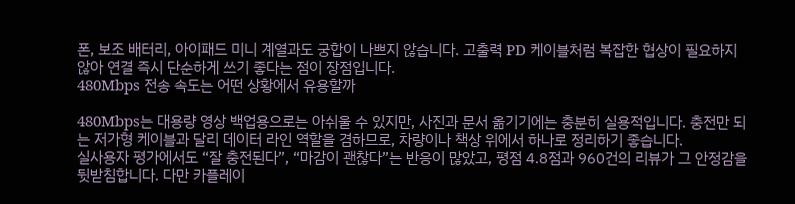폰, 보조 배터리, 아이패드 미니 계열과도 궁합이 나쁘지 않습니다. 고출력 PD 케이블처럼 복잡한 협상이 필요하지 않아 연결 즉시 단순하게 쓰기 좋다는 점이 장점입니다.
480Mbps 전송 속도는 어떤 상황에서 유용할까

480Mbps는 대용량 영상 백업용으로는 아쉬울 수 있지만, 사진과 문서 옮기기에는 충분히 실용적입니다. 충전만 되는 저가형 케이블과 달리 데이터 라인 역할을 겸하므로, 차량이나 책상 위에서 하나로 정리하기 좋습니다.
실사용자 평가에서도 “잘 충전된다”, “마감이 괜찮다”는 반응이 많았고, 평점 4.8점과 960건의 리뷰가 그 안정감을 뒷받침합니다. 다만 카플레이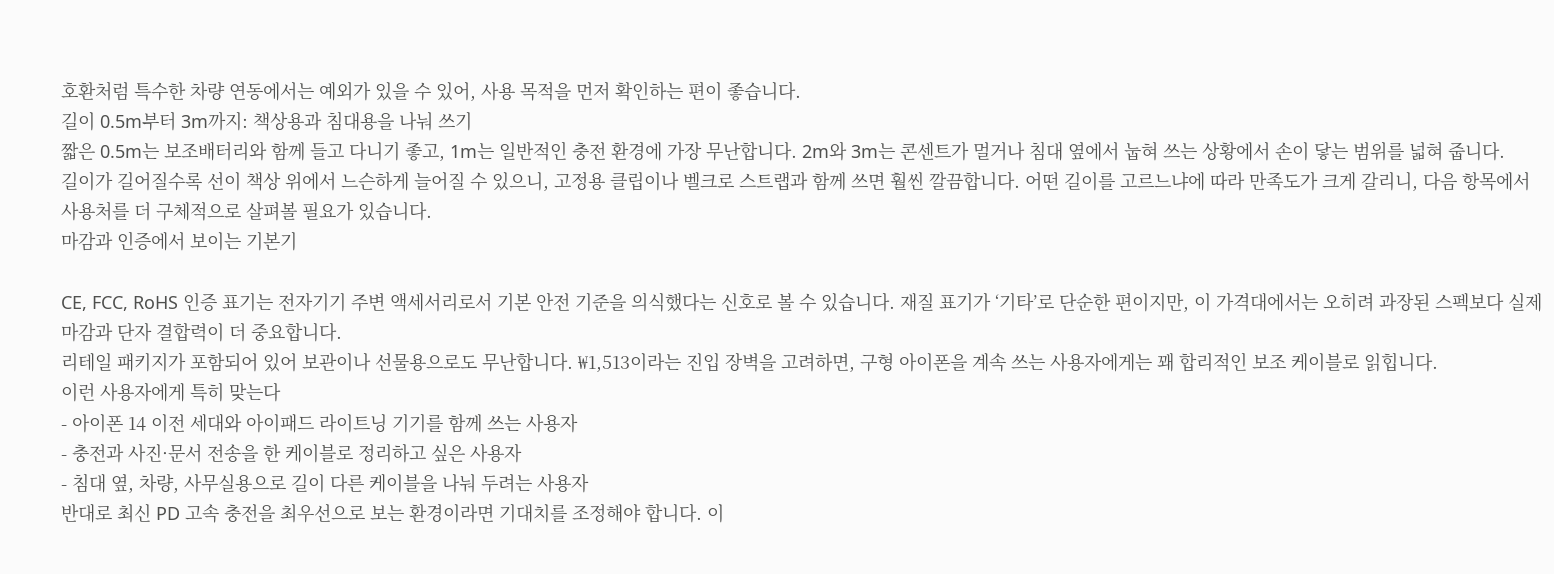호환처럼 특수한 차량 연동에서는 예외가 있을 수 있어, 사용 목적을 먼저 확인하는 편이 좋습니다.
길이 0.5m부터 3m까지: 책상용과 침대용을 나눠 쓰기
짧은 0.5m는 보조배터리와 함께 들고 다니기 좋고, 1m는 일반적인 충전 환경에 가장 무난합니다. 2m와 3m는 콘센트가 멀거나 침대 옆에서 눕혀 쓰는 상황에서 손이 닿는 범위를 넓혀 줍니다.
길이가 길어질수록 선이 책상 위에서 느슨하게 늘어질 수 있으니, 고정용 클립이나 벨크로 스트랩과 함께 쓰면 훨씬 깔끔합니다. 어떤 길이를 고르느냐에 따라 만족도가 크게 갈리니, 다음 항목에서 사용처를 더 구체적으로 살펴볼 필요가 있습니다.
마감과 인증에서 보이는 기본기

CE, FCC, RoHS 인증 표기는 전자기기 주변 액세서리로서 기본 안전 기준을 의식했다는 신호로 볼 수 있습니다. 재질 표기가 ‘기타’로 단순한 편이지만, 이 가격대에서는 오히려 과장된 스펙보다 실제 마감과 단자 결합력이 더 중요합니다.
리테일 패키지가 포함되어 있어 보관이나 선물용으로도 무난합니다. ₩1,513이라는 진입 장벽을 고려하면, 구형 아이폰을 계속 쓰는 사용자에게는 꽤 합리적인 보조 케이블로 읽힙니다.
이런 사용자에게 특히 맞는다
- 아이폰 14 이전 세대와 아이패드 라이트닝 기기를 함께 쓰는 사용자
- 충전과 사진·문서 전송을 한 케이블로 정리하고 싶은 사용자
- 침대 옆, 차량, 사무실용으로 길이 다른 케이블을 나눠 두려는 사용자
반대로 최신 PD 고속 충전을 최우선으로 보는 환경이라면 기대치를 조정해야 합니다. 이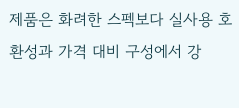제품은 화려한 스펙보다 실사용 호환성과 가격 대비 구성에서 강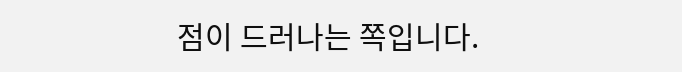점이 드러나는 쪽입니다.